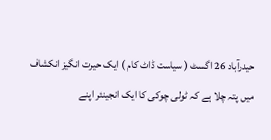حیدرآباد 26 اگسٹ ( سیاست ڈاٹ کام ) ایک حیرت انگیز انکشاف میں پتہ چلا ہے کہ ٹولی چوکی کا ایک انجینئر اپنے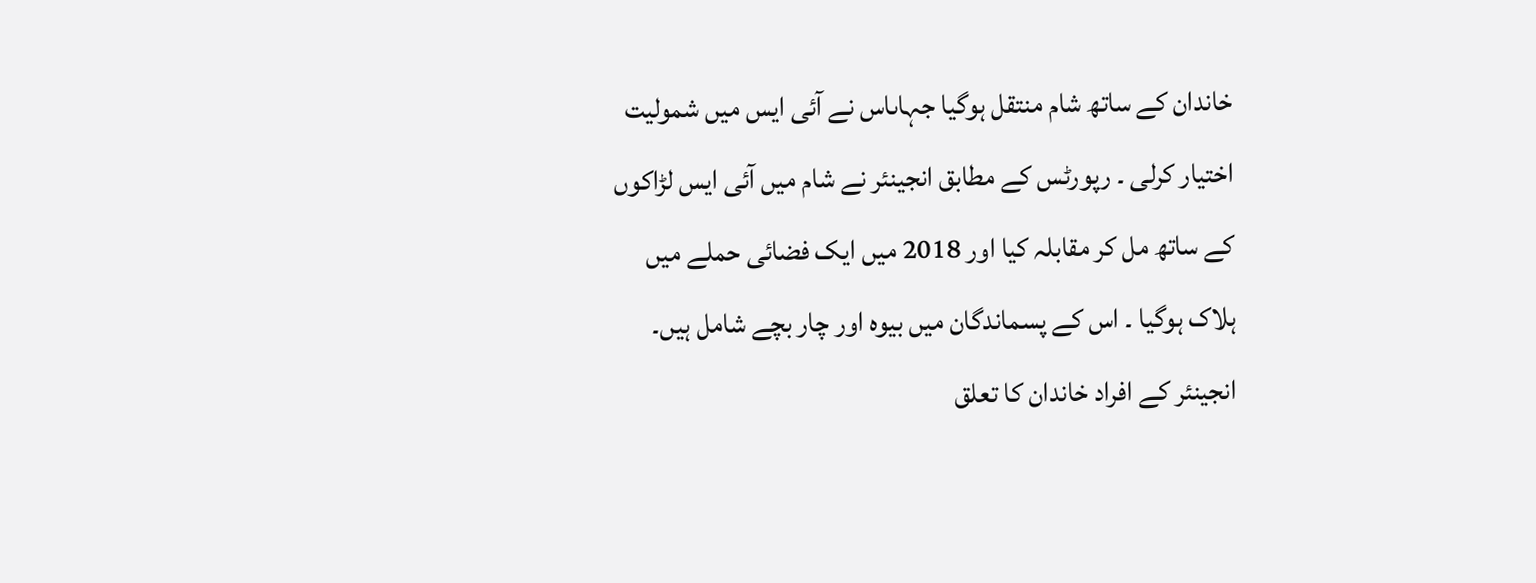خاندان کے ساتھ شام منتقل ہوگیا جہاںاس نے آئی ایس میں شمولیت اختیار کرلی ۔ رپورٹس کے مطابق انجینئر نے شام میں آئی ایس لڑاکوں کے ساتھ مل کر مقابلہ کیا اور 2018 میں ایک فضائی حملے میں ہلاک ہوگیا ۔ اس کے پسماندگان میں بیوہ اور چار بچے شامل ہیں۔ انجینئر کے افراد خاندان کا تعلق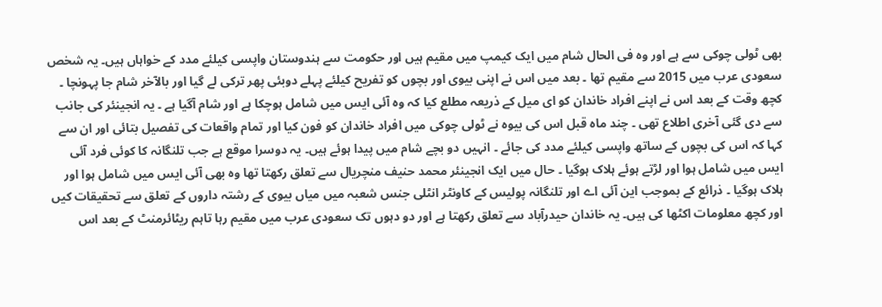بھی ٹولی چوکی سے ہے اور وہ فی الحال شام میں ایک کیمپ میں مقیم ہیں اور حکومت سے ہندوستان واپسی کیلئے مدد کے خواہاں ہیں۔ یہ شخص سعودی عرب میں 2015 سے مقیم تھا ۔ بعد میں اس نے اپنی بیوی اور بچوں کو تفریح کیلئے پہلے دوبئی پھر ترکی لے گیا اور بالآخر شام جا پہونچا ۔ کچھ وقت کے بعد اس نے اپنے افراد خاندان کو ای میل کے ذریعہ مطلع کیا کہ وہ آئی ایس میں شامل ہوچکا ہے اور شام آگیا ہے ۔ یہ انجینئر کی جانب سے دی گئی آخری اطلاع تھی ۔ چند ماہ قبل اس کی بیوہ نے ٹولی چوکی میں افراد خاندان کو فون کیا اور تمام واقعات کی تفصیل بتائی اور ان سے کہا کہ اس کی بچوں کے ساتھ واپسی کیلئے مدد کی جائے ۔ انہیں دو بچے شام میں پیدا ہوئے ہیں۔ یہ دوسرا موقع ہے جب تلنگانہ کا کوئی فرد آئی ایس میں شامل ہوا اور لڑتے ہوئے ہلاک ہوگیا ۔ حال میں ایک انجینئر محمد حنیف منچریال سے تعلق رکھتا تھا وہ بھی آئی ایس میں شامل ہوا اور ہلاک ہوگیا ۔ ذرائع کے بموجب این آئی اے اور تلنگانہ پولیس کے کاونٹر انٹلی جنس شعبہ میں میاں بیوی کے رشتہ داروں کے تعلق سے تحقیقات کیں اور کچھ معلومات اکٹھا کی ہیں۔ یہ خاندان حیدرآباد سے تعلق رکھتا ہے اور دو دہوں تک سعودی عرب میں مقیم رہا تاہم ریٹائرمنٹ کے بعد اس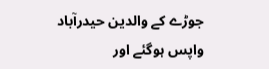جوڑے کے والدین حیدرآباد واپس ہوگئے اور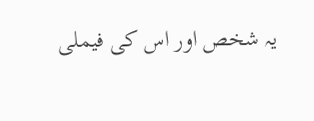یہ شخص اور اس کی فیملی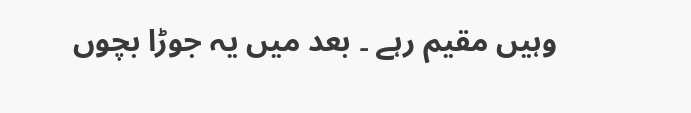وہیں مقیم رہے ۔ بعد میں یہ جوڑا بچوں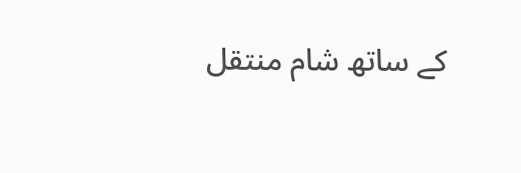کے ساتھ شام منتقل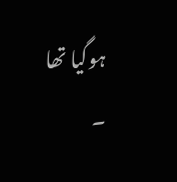ہوگیا تھا ۔